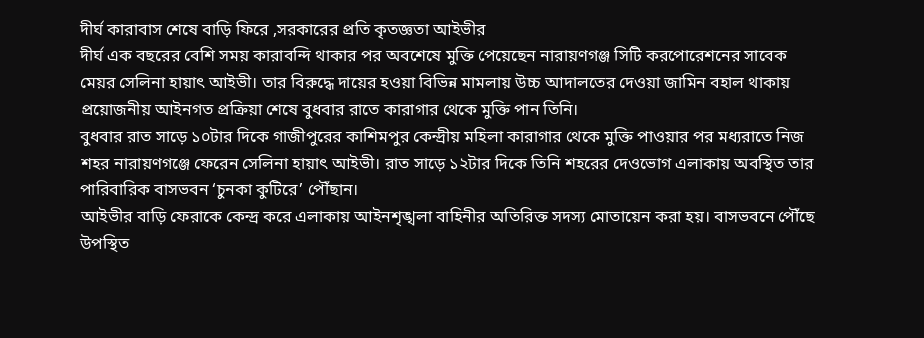দীর্ঘ কারাবাস শেষে বাড়ি ফিরে ,সরকারের প্রতি কৃতজ্ঞতা আইভীর
দীর্ঘ এক বছরের বেশি সময় কারাবন্দি থাকার পর অবশেষে মুক্তি পেয়েছেন নারায়ণগঞ্জ সিটি করপোরেশনের সাবেক মেয়র সেলিনা হায়াৎ আইভী। তার বিরুদ্ধে দায়ের হওয়া বিভিন্ন মামলায় উচ্চ আদালতের দেওয়া জামিন বহাল থাকায় প্রয়োজনীয় আইনগত প্রক্রিয়া শেষে বুধবার রাতে কারাগার থেকে মুক্তি পান তিনি।
বুধবার রাত সাড়ে ১০টার দিকে গাজীপুরের কাশিমপুর কেন্দ্রীয় মহিলা কারাগার থেকে মুক্তি পাওয়ার পর মধ্যরাতে নিজ শহর নারায়ণগঞ্জে ফেরেন সেলিনা হায়াৎ আইভী। রাত সাড়ে ১২টার দিকে তিনি শহরের দেওভোগ এলাকায় অবস্থিত তার পারিবারিক বাসভবন ‘চুনকা কুটিরে’ পৌঁছান।
আইভীর বাড়ি ফেরাকে কেন্দ্র করে এলাকায় আইনশৃঙ্খলা বাহিনীর অতিরিক্ত সদস্য মোতায়েন করা হয়। বাসভবনে পৌঁছে উপস্থিত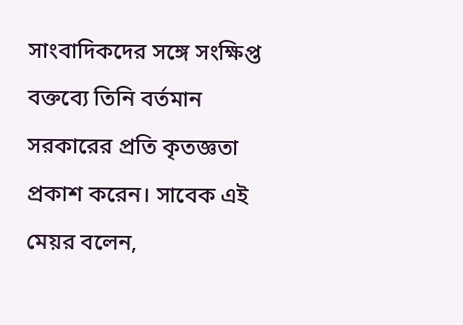সাংবাদিকদের সঙ্গে সংক্ষিপ্ত বক্তব্যে তিনি বর্তমান সরকারের প্রতি কৃতজ্ঞতা প্রকাশ করেন। সাবেক এই মেয়র বলেন,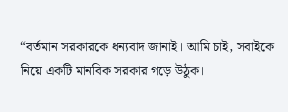“বর্তমান সরকারকে ধন্যবাদ জানাই। আমি চাই, সবাইকে নিয়ে একটি মানবিক সরকার গড়ে উঠুক।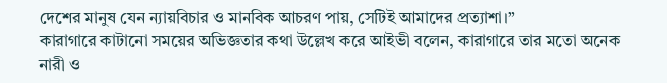দেশের মানুষ যেন ন্যায়বিচার ও মানবিক আচরণ পায়, সেটিই আমাদের প্রত্যাশা।”
কারাগারে কাটানো সময়ের অভিজ্ঞতার কথা উল্লেখ করে আইভী বলেন, কারাগারে তার মতো অনেক নারী ও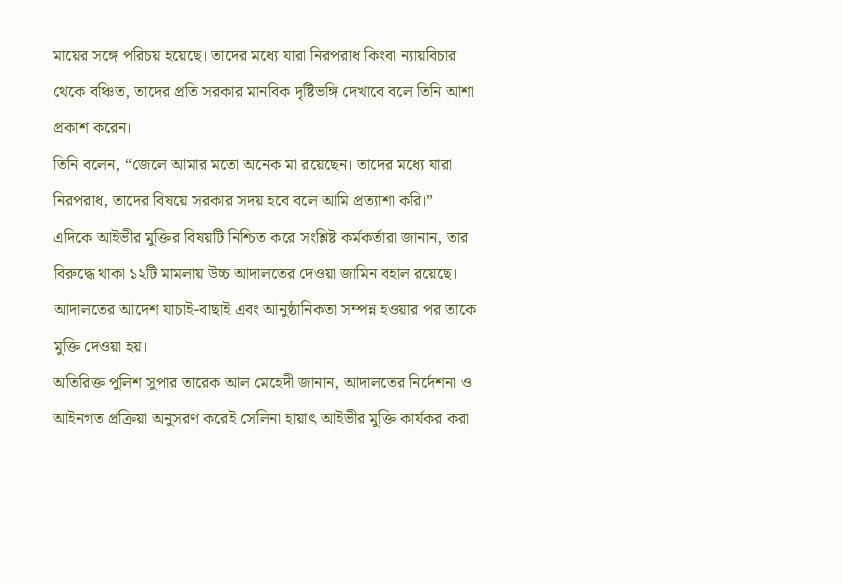মায়ের সঙ্গে পরিচয় হয়েছে। তাদের মধ্যে যারা নিরপরাধ কিংবা ন্যায়বিচার থেকে বঞ্চিত, তাদের প্রতি সরকার মানবিক দৃষ্টিভঙ্গি দেখাবে বলে তিনি আশা প্রকাশ করেন।
তিনি বলেন, “জেলে আমার মতো অনেক মা রয়েছেন। তাদের মধ্যে যারা নিরপরাধ, তাদের বিষয়ে সরকার সদয় হবে বলে আমি প্রত্যাশা করি।” এদিকে আইভীর মুক্তির বিষয়টি নিশ্চিত করে সংশ্লিষ্ট কর্মকর্তারা জানান, তার বিরুদ্ধে থাকা ১২টি মামলায় উচ্চ আদালতের দেওয়া জামিন বহাল রয়েছে। আদালতের আদেশ যাচাই-বাছাই এবং আনুষ্ঠানিকতা সম্পন্ন হওয়ার পর তাকে মুক্তি দেওয়া হয়।
অতিরিক্ত পুলিশ সুপার তারেক আল মেহেদী জানান, আদালতের নির্দেশনা ও আইনগত প্রক্রিয়া অনুসরণ করেই সেলিনা হায়াৎ আইভীর মুক্তি কার্যকর করা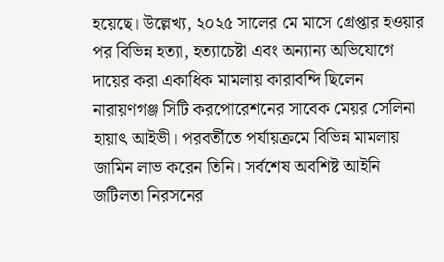হয়েছে। উল্লেখ্য, ২০২৫ সালের মে মাসে গ্রেপ্তার হওয়ার পর বিভিন্ন হত্যা, হত্যাচেষ্টা এবং অন্যান্য অভিযোগে দায়ের করা একাধিক মামলায় কারাবন্দি ছিলেন নারায়ণগঞ্জ সিটি করপোরেশনের সাবেক মেয়র সেলিনা হায়াৎ আইভী। পরবর্তীতে পর্যায়ক্রমে বিভিন্ন মামলায় জামিন লাভ করেন তিনি। সর্বশেষ অবশিষ্ট আইনি জটিলতা নিরসনের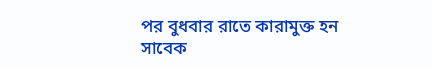পর বুধবার রাতে কারামুক্ত হন সাবেক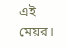এই মেয়র।